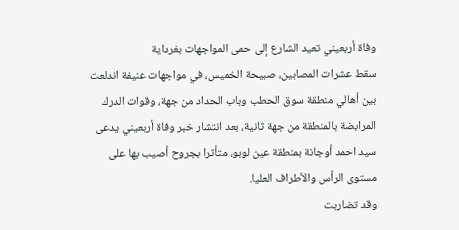وفاة أربعيني تعيد الشارع إلى حمى المواجهات بغرداية
سقط عشرات المصابين، صبيحة الخميس، في مواجهات عنيفة اندلعت بين أهالي منطقة سوق الحطب وباب الحداد من جهة، وقوات الدرك المرابضة بالمنطقة من جهة ثانية، بعد انتشار خبر وفاة أربعيني يدعى سيد احمد أوجانة بمنطقة عين لوبو، متأثرا بجروح أصيب بها على مستوى الرأس والأطراف العليا.
وقد تضاربت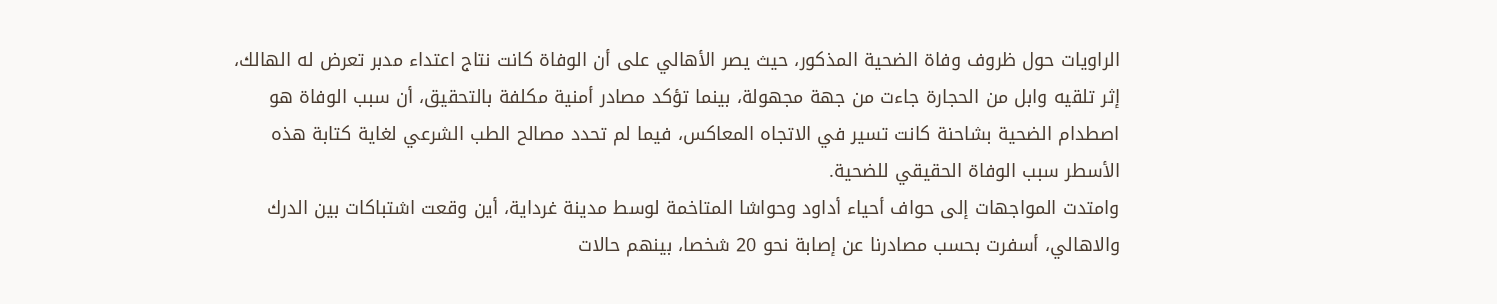الراويات حول ظروف وفاة الضحية المذكور، حيث يصر الأهالي على أن الوفاة كانت نتاج اعتداء مدبر تعرض له الهالك، إثر تلقيه وابل من الحجارة جاءت من جهة مجهولة، بينما تؤكد مصادر أمنية مكلفة بالتحقيق، أن سبب الوفاة هو اصطدام الضحية بشاحنة كانت تسير في الاتجاه المعاكس، فيما لم تحدد مصالح الطب الشرعي لغاية كتابة هذه الأسطر سبب الوفاة الحقيقي للضحية.
وامتدت المواجهات إلى حواف أحياء أداود وحواشا المتاخمة لوسط مدينة غرداية، أين وقعت اشتباكات بين الدرك والاهالي، أسفرت بحسب مصادرنا عن إصابة نحو 20 شخصا، بينهم حالات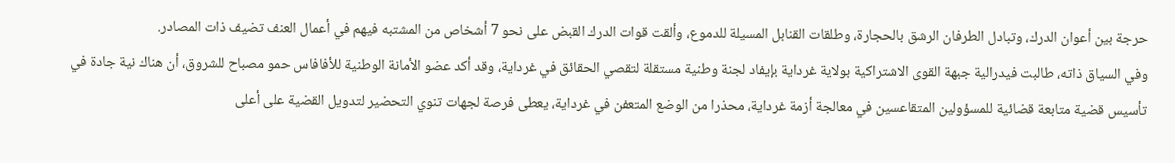حرجة بين أعوان الدرك، وتبادل الطرفان الرشق بالحجارة، وطلقات القنابل المسيلة للدموع، وألقت قوات الدرك القبض على نحو 7 أشخاص من المشتبه فيهم في أعمال العنف تضيف ذات المصادر.
وفي السياق ذاته، طالبت فيدرالية جبهة القوى الاشتراكية بولاية غرداية بإيفاد لجنة وطنية مستقلة لتقصي الحقائق في غرداية، وقد أكد عضو الأمانة الوطنية للأفافاس حمو مصباح للشروق، أن هناك نية جادة في تأسيس قضية متابعة قضائية للمسؤولين المتقاعسين في معالجة أزمة غرداية، محذرا من الوضع المتعفن في غرداية، يعطى فرصة لجهات تنوي التحضير لتدويل القضية على أعلى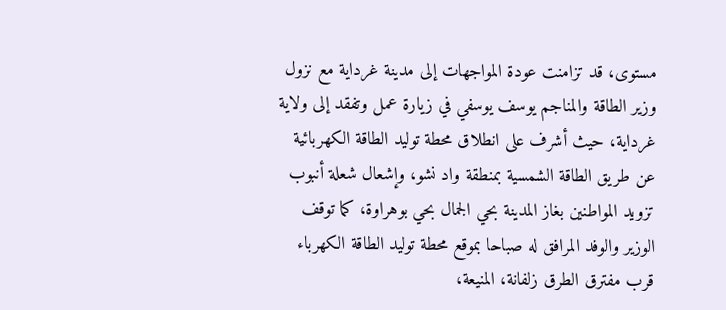مستوى، قد تزامنت عودة المواجهات إلى مدينة غرداية مع نزول وزير الطاقة والمناجم يوسف يوسفي في زيارة عمل وتفقد إلى ولاية غرداية، حيث أشرف على انطلاق محطة توليد الطاقة الكهربائية عن طريق الطاقة الشمسية بمنطقة واد نشو، وإشعال شعلة أنبوب تزويد المواطنين بغاز المدينة بحي الجمال بحي بوهراوة، كما توقف الوزير والوفد المرافق له صباحا بموقع محطة توليد الطاقة الكهرباء قرب مفترق الطرق زلفانة، المنيعة،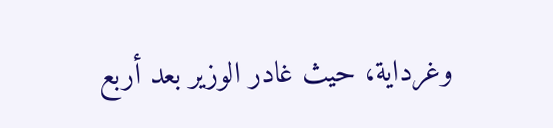وغرداية، حيث غادر الوزير بعد أربع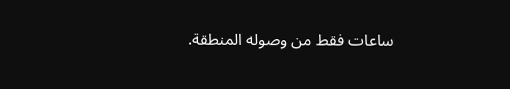ساعات فقط من وصوله المنطقة.